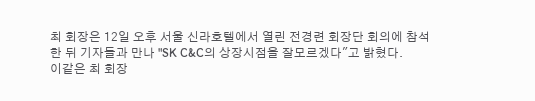최 회장은 12일 오후 서울 신라호텔에서 열린 전경련 회장단 회의에 참석한 뒤 기자들과 만나 "SK C&C의 상장시점을 잘모르겠다"고 밝혔다.
이같은 최 회장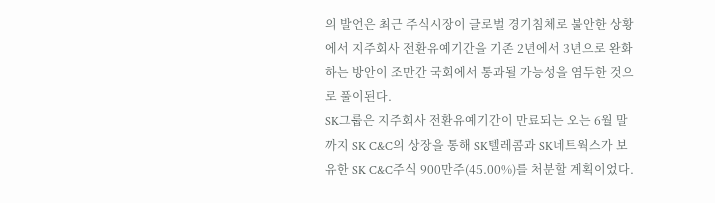의 발언은 최근 주식시장이 글로벌 경기침체로 불안한 상황에서 지주회사 전환유예기간을 기존 2년에서 3년으로 완화하는 방안이 조만간 국회에서 통과될 가능성을 염두한 것으로 풀이된다.
SK그룹은 지주회사 전환유예기간이 만료되는 오는 6월 말까지 SK C&C의 상장을 통해 SK텔레콤과 SK네트웍스가 보유한 SK C&C주식 900만주(45.00%)를 처분할 계획이었다.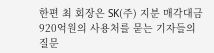한편 최 회장은 SK(주) 지분 매각대금 920억원의 사용처를 묻는 기자들의 질문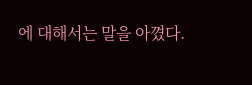에 대해서는 말을 아꼈다.